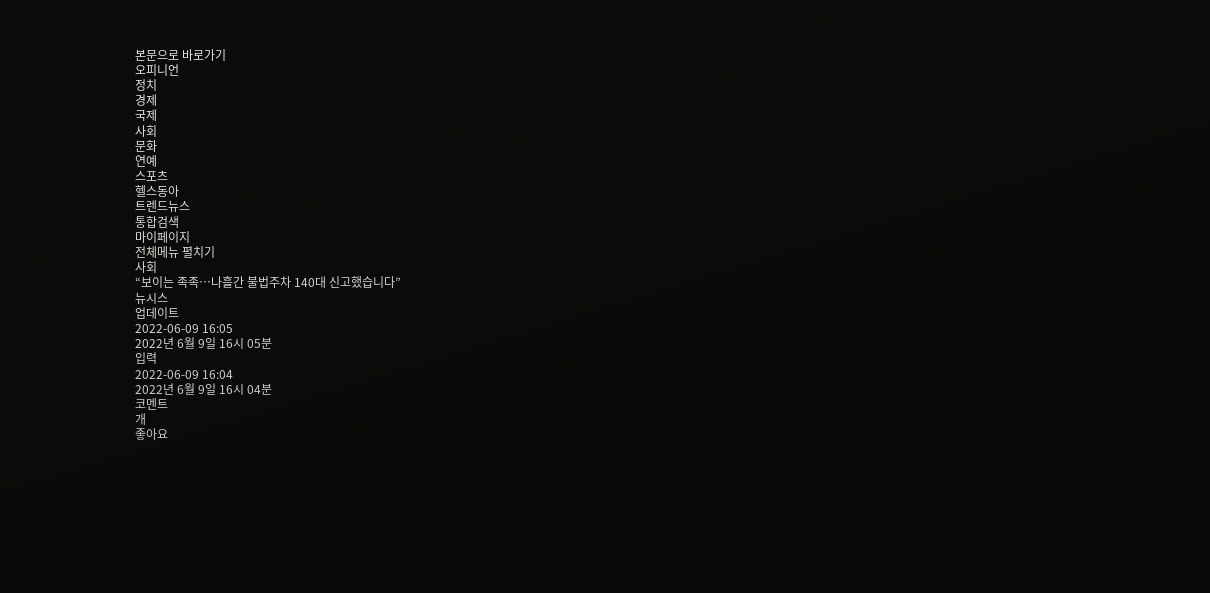본문으로 바로가기
오피니언
정치
경제
국제
사회
문화
연예
스포츠
헬스동아
트렌드뉴스
통합검색
마이페이지
전체메뉴 펼치기
사회
“보이는 족족…나흘간 불법주차 140대 신고했습니다”
뉴시스
업데이트
2022-06-09 16:05
2022년 6월 9일 16시 05분
입력
2022-06-09 16:04
2022년 6월 9일 16시 04분
코멘트
개
좋아요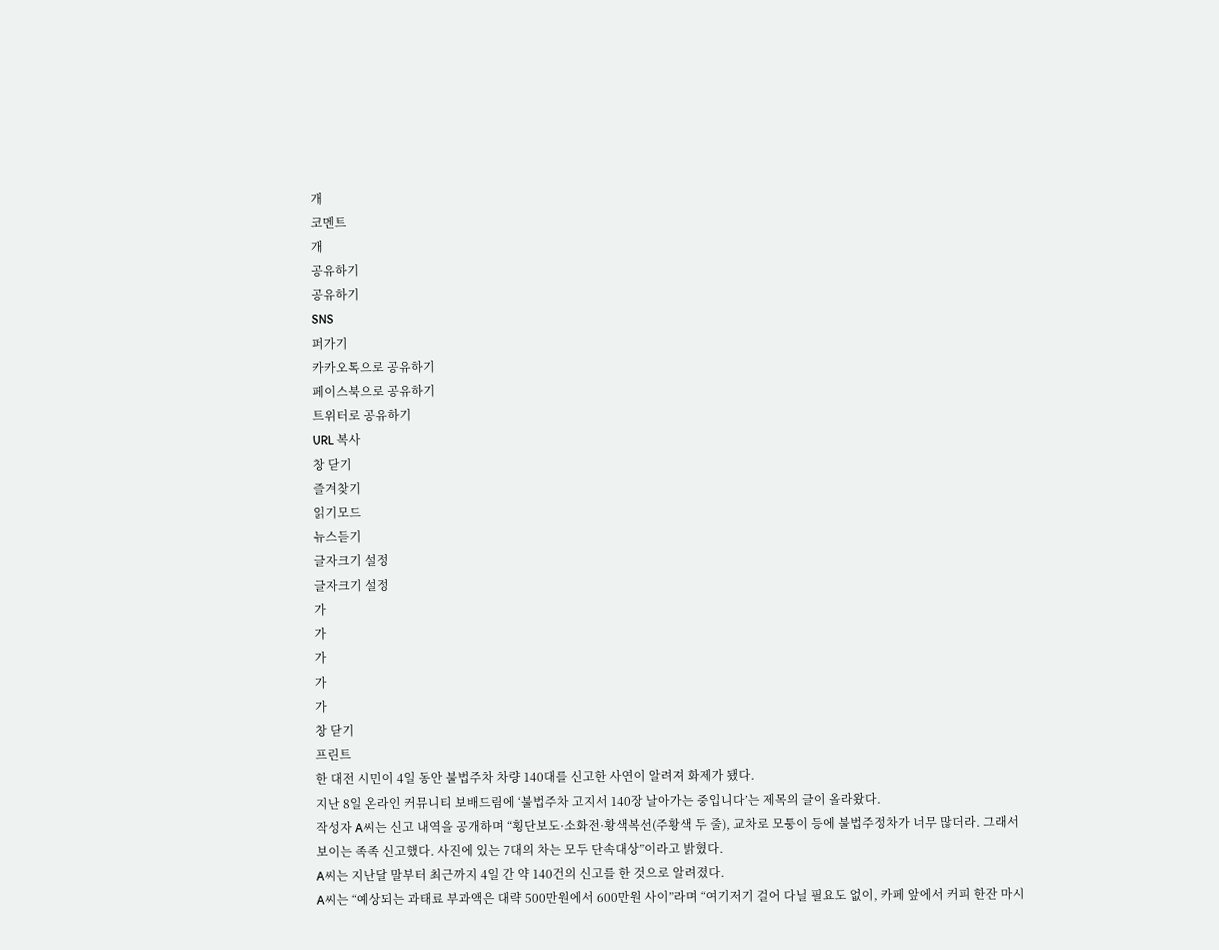개
코멘트
개
공유하기
공유하기
SNS
퍼가기
카카오톡으로 공유하기
페이스북으로 공유하기
트위터로 공유하기
URL 복사
창 닫기
즐겨찾기
읽기모드
뉴스듣기
글자크기 설정
글자크기 설정
가
가
가
가
가
창 닫기
프린트
한 대전 시민이 4일 동안 불법주차 차량 140대를 신고한 사연이 알려져 화제가 됐다.
지난 8일 온라인 커뮤니티 보배드림에 ‘불법주차 고지서 140장 날아가는 중입니다’는 제목의 글이 올라왔다.
작성자 A씨는 신고 내역을 공개하며 “횡단보도·소화전·황색복선(주황색 두 줄), 교차로 모퉁이 등에 불법주정차가 너무 많더라. 그래서 보이는 족족 신고했다. 사진에 있는 7대의 차는 모두 단속대상”이라고 밝혔다.
A씨는 지난달 말부터 최근까지 4일 간 약 140건의 신고를 한 것으로 알려졌다.
A씨는 “예상되는 과태료 부과액은 대략 500만원에서 600만원 사이”라며 “여기저기 걸어 다닐 필요도 없이, 카페 앞에서 커피 한잔 마시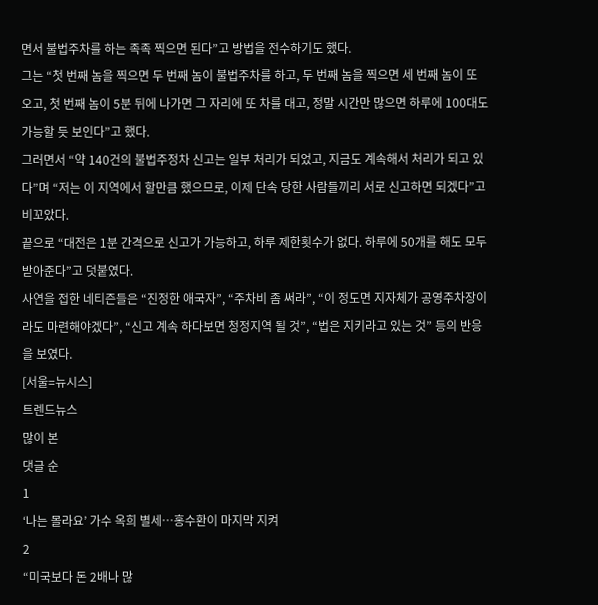면서 불법주차를 하는 족족 찍으면 된다”고 방법을 전수하기도 했다.
그는 “첫 번째 놈을 찍으면 두 번째 놈이 불법주차를 하고, 두 번째 놈을 찍으면 세 번째 놈이 또 오고, 첫 번째 놈이 5분 뒤에 나가면 그 자리에 또 차를 대고, 정말 시간만 많으면 하루에 100대도 가능할 듯 보인다”고 했다.
그러면서 “약 140건의 불법주정차 신고는 일부 처리가 되었고, 지금도 계속해서 처리가 되고 있다”며 “저는 이 지역에서 할만큼 했으므로, 이제 단속 당한 사람들끼리 서로 신고하면 되겠다”고 비꼬았다.
끝으로 “대전은 1분 간격으로 신고가 가능하고, 하루 제한횟수가 없다. 하루에 50개를 해도 모두 받아준다”고 덧붙였다.
사연을 접한 네티즌들은 “진정한 애국자”, “주차비 좀 써라”, “이 정도면 지자체가 공영주차장이라도 마련해야겠다”, “신고 계속 하다보면 청정지역 될 것”, “법은 지키라고 있는 것” 등의 반응을 보였다.
[서울=뉴시스]
트렌드뉴스
많이 본
댓글 순
1
‘나는 몰라요’ 가수 옥희 별세…홍수환이 마지막 지켜
2
“미국보다 돈 2배나 많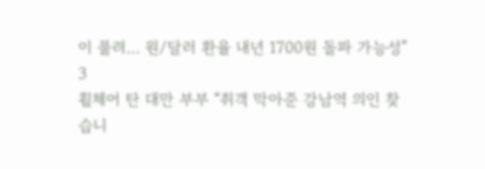이 풀려… 원/달러 환율 내년 1700원 돌파 가능성”
3
휠체어 탄 대만 부부 “취객 막아준 강남역 의인 찾습니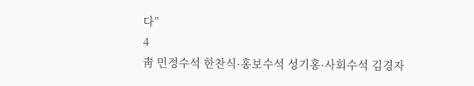다”
4
靑 민정수석 한찬식·홍보수석 성기홍·사회수석 김경자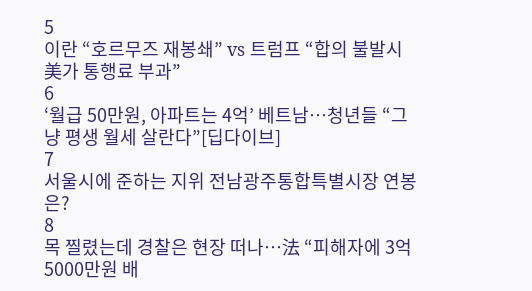5
이란 “호르무즈 재봉쇄” vs 트럼프 “합의 불발시 美가 통행료 부과”
6
‘월급 50만원, 아파트는 4억’ 베트남…청년들 “그냥 평생 월세 살란다”[딥다이브]
7
서울시에 준하는 지위 전남광주통합특별시장 연봉은?
8
목 찔렸는데 경찰은 현장 떠나…法 “피해자에 3억5000만원 배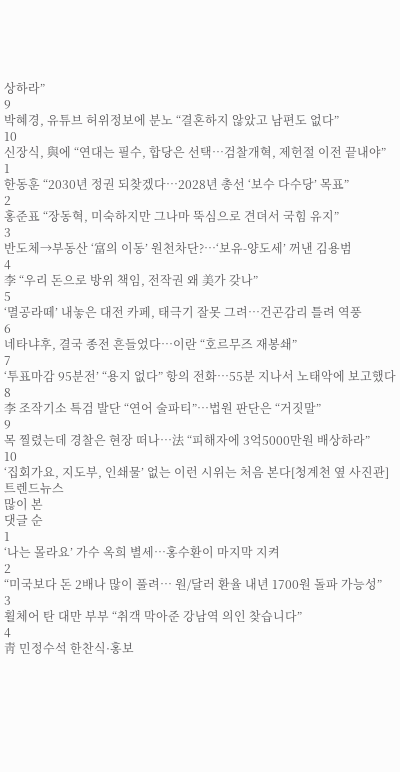상하라”
9
박혜경, 유튜브 허위정보에 분노 “결혼하지 않았고 남편도 없다”
10
신장식, 與에 “연대는 필수, 합당은 선택…검찰개혁, 제헌절 이전 끝내야”
1
한동훈 “2030년 정권 되찾겠다…2028년 총선 ‘보수 다수당’ 목표”
2
홍준표 “장동혁, 미숙하지만 그나마 뚝심으로 견뎌서 국힘 유지”
3
반도체→부동산 ‘富의 이동’ 원천차단?…‘보유-양도세’ 꺼낸 김용범
4
李 “우리 돈으로 방위 책임, 전작권 왜 美가 갖나”
5
‘멸공라떼’ 내놓은 대전 카페, 태극기 잘못 그려…건곤감리 틀려 역풍
6
네타냐후, 결국 종전 흔들었다…이란 “호르무즈 재봉쇄”
7
‘투표마감 95분전’ “용지 없다” 항의 전화…55분 지나서 노태악에 보고했다
8
李 조작기소 특검 발단 “연어 술파티”…법원 판단은 “거짓말”
9
목 찔렸는데 경찰은 현장 떠나…法 “피해자에 3억5000만원 배상하라”
10
‘집회가요, 지도부, 인쇄물’ 없는 이런 시위는 처음 본다[청계천 옆 사진관]
트렌드뉴스
많이 본
댓글 순
1
‘나는 몰라요’ 가수 옥희 별세…홍수환이 마지막 지켜
2
“미국보다 돈 2배나 많이 풀려… 원/달러 환율 내년 1700원 돌파 가능성”
3
휠체어 탄 대만 부부 “취객 막아준 강남역 의인 찾습니다”
4
靑 민정수석 한찬식·홍보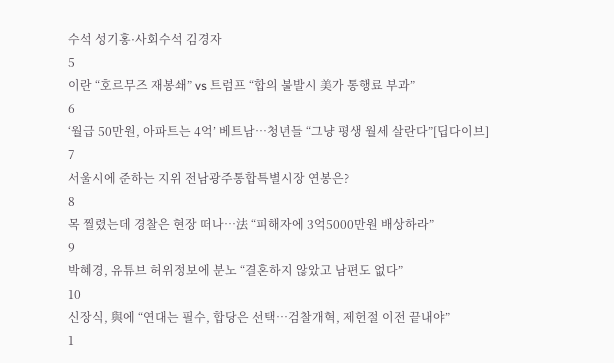수석 성기홍·사회수석 김경자
5
이란 “호르무즈 재봉쇄” vs 트럼프 “합의 불발시 美가 통행료 부과”
6
‘월급 50만원, 아파트는 4억’ 베트남…청년들 “그냥 평생 월세 살란다”[딥다이브]
7
서울시에 준하는 지위 전남광주통합특별시장 연봉은?
8
목 찔렸는데 경찰은 현장 떠나…法 “피해자에 3억5000만원 배상하라”
9
박혜경, 유튜브 허위정보에 분노 “결혼하지 않았고 남편도 없다”
10
신장식, 與에 “연대는 필수, 합당은 선택…검찰개혁, 제헌절 이전 끝내야”
1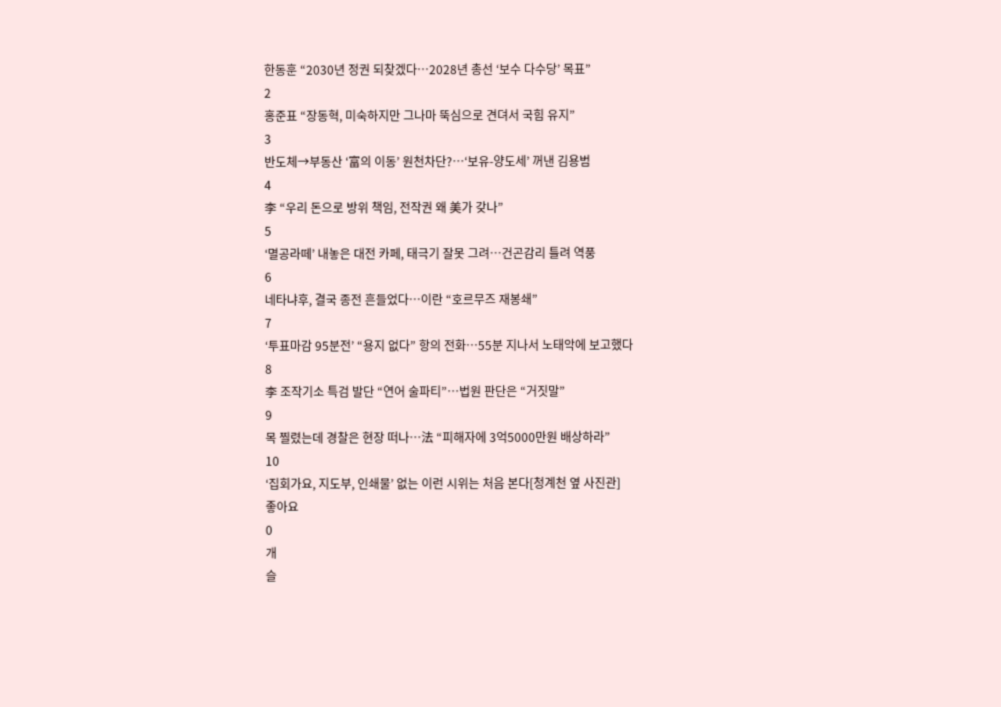한동훈 “2030년 정권 되찾겠다…2028년 총선 ‘보수 다수당’ 목표”
2
홍준표 “장동혁, 미숙하지만 그나마 뚝심으로 견뎌서 국힘 유지”
3
반도체→부동산 ‘富의 이동’ 원천차단?…‘보유-양도세’ 꺼낸 김용범
4
李 “우리 돈으로 방위 책임, 전작권 왜 美가 갖나”
5
‘멸공라떼’ 내놓은 대전 카페, 태극기 잘못 그려…건곤감리 틀려 역풍
6
네타냐후, 결국 종전 흔들었다…이란 “호르무즈 재봉쇄”
7
‘투표마감 95분전’ “용지 없다” 항의 전화…55분 지나서 노태악에 보고했다
8
李 조작기소 특검 발단 “연어 술파티”…법원 판단은 “거짓말”
9
목 찔렸는데 경찰은 현장 떠나…法 “피해자에 3억5000만원 배상하라”
10
‘집회가요, 지도부, 인쇄물’ 없는 이런 시위는 처음 본다[청계천 옆 사진관]
좋아요
0
개
슬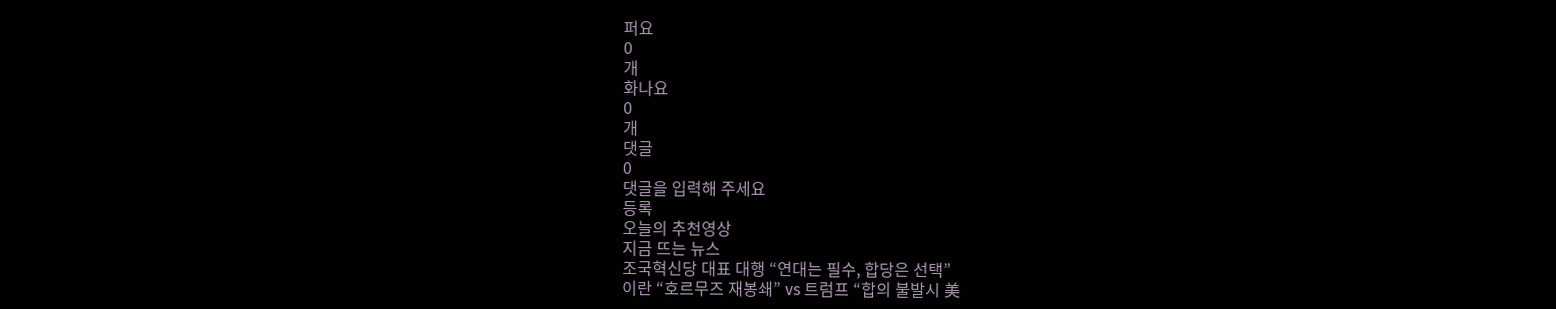퍼요
0
개
화나요
0
개
댓글
0
댓글을 입력해 주세요
등록
오늘의 추천영상
지금 뜨는 뉴스
조국혁신당 대표 대행 “연대는 필수, 합당은 선택”
이란 “호르무즈 재봉쇄” vs 트럼프 “합의 불발시 美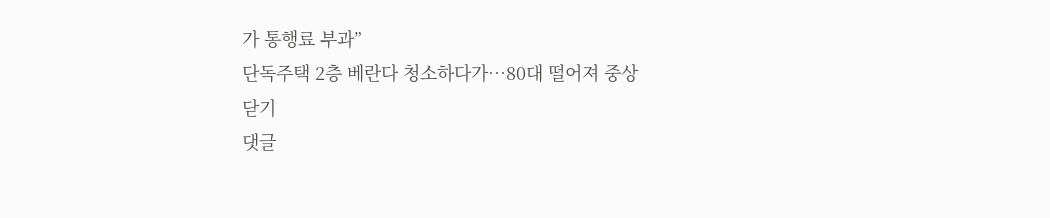가 통행료 부과”
단독주택 2층 베란다 청소하다가…80대 떨어져 중상
닫기
댓글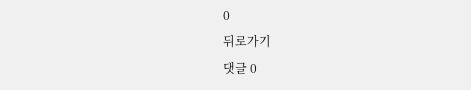0
뒤로가기
댓글 0